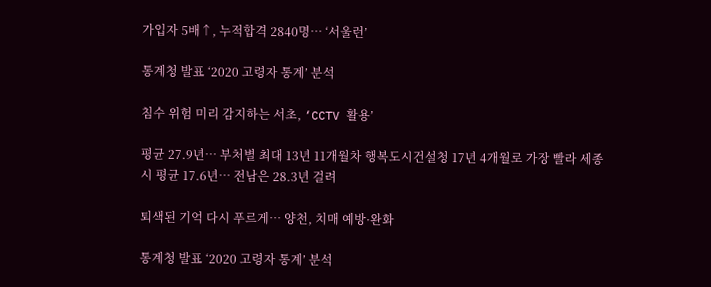가입자 5배↑, 누적합격 2840명… ‘서울런’

통계청 발표 ‘2020 고령자 통계’ 분석

침수 위험 미리 감지하는 서초, ‘CCTV 활용’

평균 27.9년… 부처별 최대 13년 11개월차 행복도시건설청 17년 4개월로 가장 빨라 세종시 평균 17.6년… 전남은 28.3년 걸려

퇴색된 기억 다시 푸르게… 양천, 치매 예방·완화

통계청 발표 ‘2020 고령자 통계’ 분석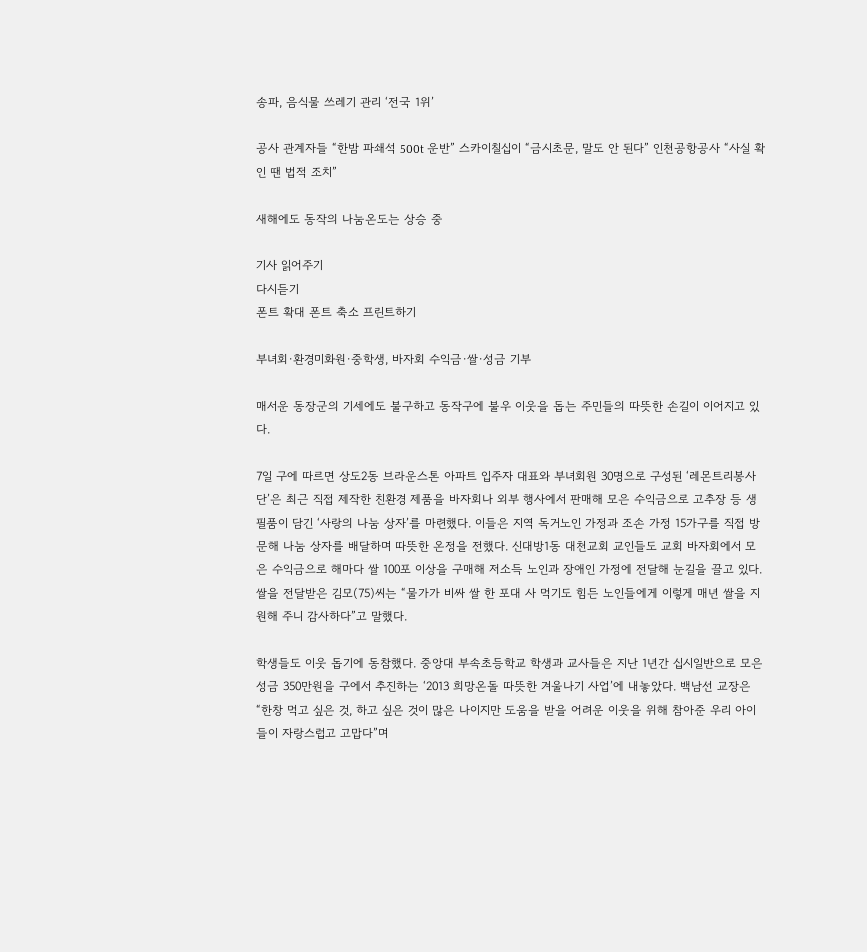송파, 음식물 쓰레기 관리 ‘전국 1위’

공사 관계자들 “한밤 파쇄석 500t 운반” 스카이칠십이 “금시초문, 말도 안 된다” 인천공항공사 “사실 확인 땐 법적 조치”

새해에도 동작의 나눔온도는 상승 중

기사 읽어주기
다시듣기
폰트 확대 폰트 축소 프린트하기

부녀회·환경미화원·중학생, 바자회 수익금·쌀·성금 기부

매서운 동장군의 기세에도 불구하고 동작구에 불우 이웃을 돕는 주민들의 따뜻한 손길이 이어지고 있다.

7일 구에 따르면 상도2동 브라운스톤 아파트 입주자 대표와 부녀회원 30명으로 구성된 ‘레몬트리봉사단’은 최근 직접 제작한 친환경 제품을 바자회나 외부 행사에서 판매해 모은 수익금으로 고추장 등 생필품이 담긴 ‘사랑의 나눔 상자’를 마련했다. 이들은 지역 독거노인 가정과 조손 가정 15가구를 직접 방문해 나눔 상자를 배달하며 따뜻한 온정을 전했다. 신대방1동 대천교회 교인들도 교회 바자회에서 모은 수익금으로 해마다 쌀 100포 이상을 구매해 저소득 노인과 장애인 가정에 전달해 눈길을 끌고 있다. 쌀을 전달받은 김모(75)씨는 “물가가 비싸 쌀 한 포대 사 먹기도 힘든 노인들에게 이렇게 매년 쌀을 지원해 주니 감사하다”고 말했다.

학생들도 이웃 돕기에 동참했다. 중앙대 부속초등학교 학생과 교사들은 지난 1년간 십시일반으로 모은 성금 350만원을 구에서 추진하는 ‘2013 희망온돌 따뜻한 겨울나기 사업’에 내놓았다. 백남선 교장은 “한창 먹고 싶은 것, 하고 싶은 것이 많은 나이지만 도움을 받을 어려운 이웃을 위해 참아준 우리 아이들이 자랑스럽고 고맙다”며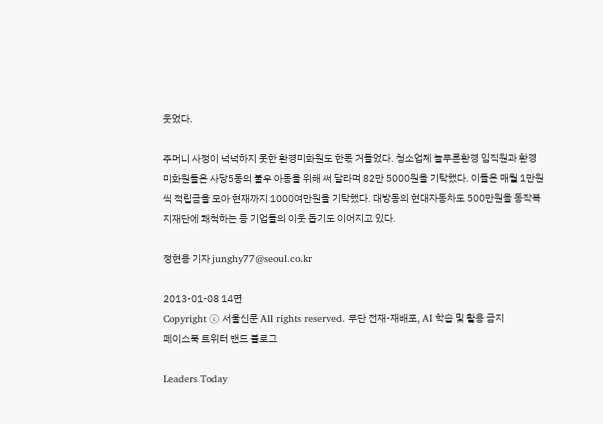웃었다.

주머니 사정이 넉넉하지 못한 환경미화원도 한몫 거들었다. 청소업체 늘푸른환경 임직원과 환경미화원들은 사당5동의 불우 아동을 위해 써 달라며 82만 5000원을 기탁했다. 이들은 매월 1만원씩 적립금을 모아 현재까지 1000여만원을 기탁했다. 대방동의 현대자동차도 500만원을 동작복지재단에 쾌척하는 등 기업들의 이웃 돕기도 이어지고 있다.

정현용 기자 junghy77@seoul.co.kr

2013-01-08 14면
Copyright ⓒ 서울신문 All rights reserved. 무단 전재-재배포, AI 학습 및 활용 금지
페이스북 트위터 밴드 블로그

Leaders Today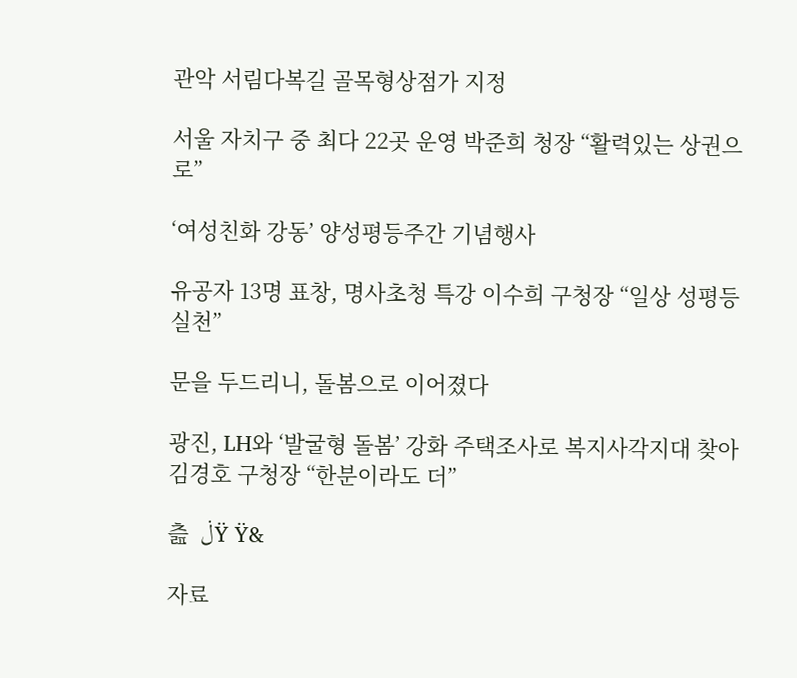관악 서림다복길 골목형상점가 지정

서울 자치구 중 최다 22곳 운영 박준희 청장 “활력있는 상권으로”

‘여성친화 강동’ 양성평등주간 기념행사

유공자 13명 표창, 명사초청 특강 이수희 구청장 “일상 성평등 실천”

문을 두드리니, 돌봄으로 이어졌다

광진, LH와 ‘발굴형 돌봄’ 강화 주택조사로 복지사각지대 찾아 김경호 구청장 “한분이라도 더”

츮  ڶŸ Ÿ&

자료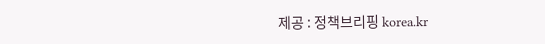제공 : 정책브리핑 korea.kr